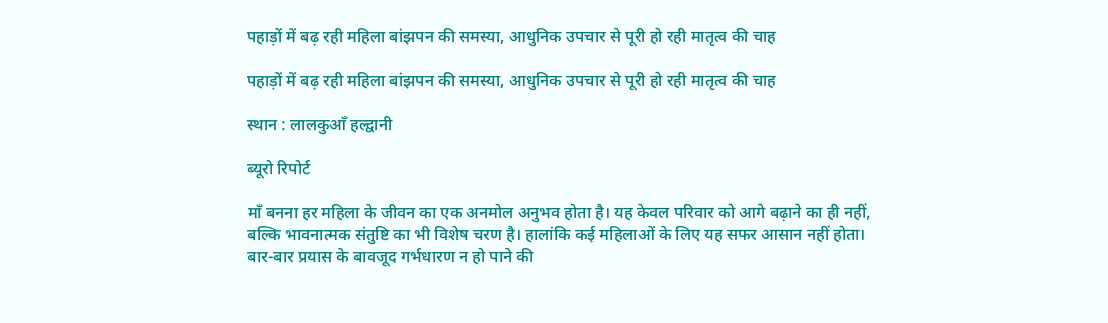पहाड़ों में बढ़ रही महिला बांझपन की समस्या, आधुनिक उपचार से पूरी हो रही मातृत्व की चाह

पहाड़ों में बढ़ रही महिला बांझपन की समस्या, आधुनिक उपचार से पूरी हो रही मातृत्व की चाह

स्थान : लालकुआँ हल्द्वानी

ब्यूरो रिपोर्ट

माँ बनना हर महिला के जीवन का एक अनमोल अनुभव होता है। यह केवल परिवार को आगे बढ़ाने का ही नहीं, बल्कि भावनात्मक संतुष्टि का भी विशेष चरण है। हालांकि कई महिलाओं के लिए यह सफर आसान नहीं होता। बार-बार प्रयास के बावजूद गर्भधारण न हो पाने की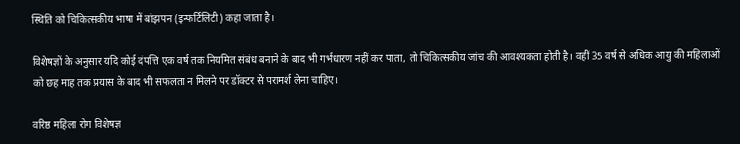स्थिति को चिकित्सकीय भाषा में बांझपन (इन्फर्टिलिटी) कहा जाता है।

विशेषज्ञों के अनुसार यदि कोई दंपत्ति एक वर्ष तक नियमित संबंध बनाने के बाद भी गर्भधारण नहीं कर पाता, तो चिकित्सकीय जांच की आवश्यकता होती है। वहीं 35 वर्ष से अधिक आयु की महिलाओं को छह माह तक प्रयास के बाद भी सफलता न मिलने पर डॉक्टर से परामर्श लेना चाहिए।

वरिष्ठ महिला रोग विशेषज्ञ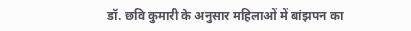डॉ. छवि कुमारी के अनुसार महिलाओं में बांझपन का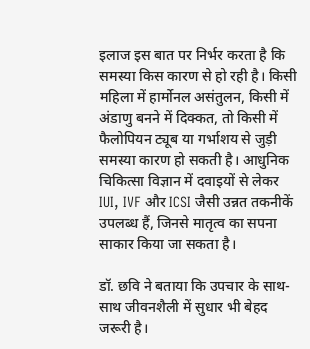इलाज इस बात पर निर्भर करता है कि समस्या किस कारण से हो रही है। किसी महिला में हार्मोनल असंतुलन, किसी में अंडाणु बनने में दिक्कत, तो किसी में फैलोपियन ट्यूब या गर्भाशय से जुड़ी समस्या कारण हो सकती है। आधुनिक चिकित्सा विज्ञान में दवाइयों से लेकर IUI, IVF और ICSI जैसी उन्नत तकनीकें उपलब्ध हैं, जिनसे मातृत्व का सपना साकार किया जा सकता है।

डॉ. छवि ने बताया कि उपचार के साथ-साथ जीवनशैली में सुधार भी बेहद जरूरी है।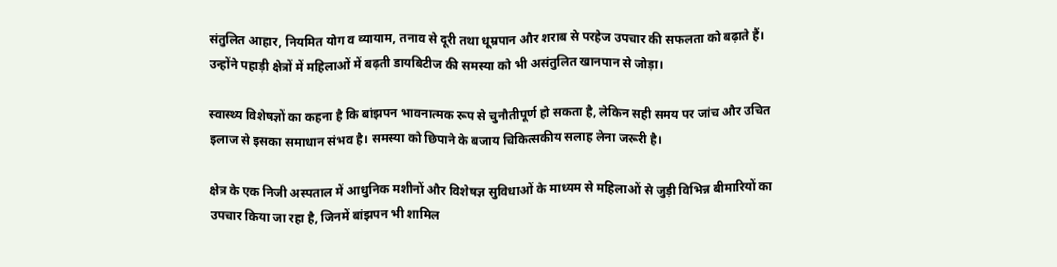संतुलित आहार, नियमित योग व व्यायाम, तनाव से दूरी तथा धूम्रपान और शराब से परहेज उपचार की सफलता को बढ़ाते हैं। उन्होंने पहाड़ी क्षेत्रों में महिलाओं में बढ़ती डायबिटीज की समस्या को भी असंतुलित खानपान से जोड़ा।

स्वास्थ्य विशेषज्ञों का कहना है कि बांझपन भावनात्मक रूप से चुनौतीपूर्ण हो सकता है, लेकिन सही समय पर जांच और उचित इलाज से इसका समाधान संभव है। समस्या को छिपाने के बजाय चिकित्सकीय सलाह लेना जरूरी है।

क्षेत्र के एक निजी अस्पताल में आधुनिक मशीनों और विशेषज्ञ सुविधाओं के माध्यम से महिलाओं से जुड़ी विभिन्न बीमारियों का उपचार किया जा रहा है, जिनमें बांझपन भी शामिल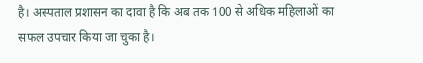है। अस्पताल प्रशासन का दावा है कि अब तक 100 से अधिक महिलाओं का सफल उपचार किया जा चुका है।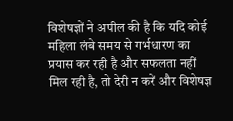विशेषज्ञों ने अपील की है कि यदि कोई महिला लंबे समय से गर्भधारण का प्रयास कर रही है और सफलता नहीं मिल रही है, तो देरी न करें और विशेषज्ञ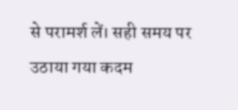से परामर्श लें। सही समय पर उठाया गया कदम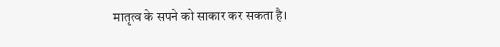मातृत्व के सपने को साकार कर सकता है।